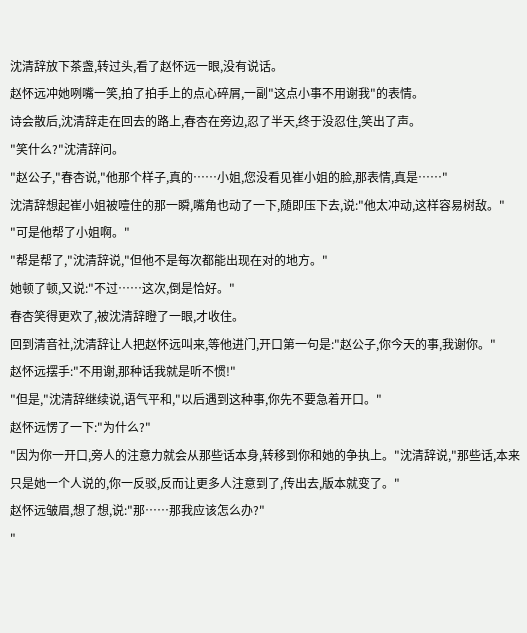沈清辞放下茶盏,转过头,看了赵怀远一眼,没有说话。
赵怀远冲她咧嘴一笑,拍了拍手上的点心碎屑,一副"这点小事不用谢我"的表情。
诗会散后,沈清辞走在回去的路上,春杏在旁边,忍了半天,终于没忍住,笑出了声。
"笑什么?"沈清辞问。
"赵公子,"春杏说,"他那个样子,真的……小姐,您没看见崔小姐的脸,那表情,真是……"
沈清辞想起崔小姐被噎住的那一瞬,嘴角也动了一下,随即压下去,说:"他太冲动,这样容易树敌。"
"可是他帮了小姐啊。"
"帮是帮了,"沈清辞说,"但他不是每次都能出现在对的地方。"
她顿了顿,又说:"不过……这次,倒是恰好。"
春杏笑得更欢了,被沈清辞瞪了一眼,才收住。
回到清音社,沈清辞让人把赵怀远叫来,等他进门,开口第一句是:"赵公子,你今天的事,我谢你。"
赵怀远摆手:"不用谢,那种话我就是听不惯!"
"但是,"沈清辞继续说,语气平和,"以后遇到这种事,你先不要急着开口。"
赵怀远愣了一下:"为什么?"
"因为你一开口,旁人的注意力就会从那些话本身,转移到你和她的争执上。"沈清辞说,"那些话,本来只是她一个人说的,你一反驳,反而让更多人注意到了,传出去,版本就变了。"
赵怀远皱眉,想了想,说:"那……那我应该怎么办?"
"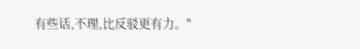有些话,不理,比反驳更有力。"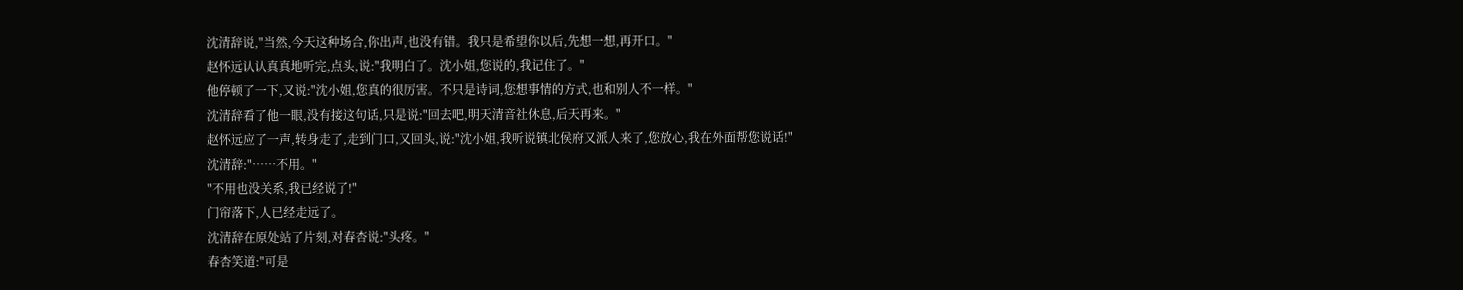沈清辞说,"当然,今天这种场合,你出声,也没有错。我只是希望你以后,先想一想,再开口。"
赵怀远认认真真地听完,点头,说:"我明白了。沈小姐,您说的,我记住了。"
他停顿了一下,又说:"沈小姐,您真的很厉害。不只是诗词,您想事情的方式,也和别人不一样。"
沈清辞看了他一眼,没有接这句话,只是说:"回去吧,明天清音社休息,后天再来。"
赵怀远应了一声,转身走了,走到门口,又回头,说:"沈小姐,我听说镇北侯府又派人来了,您放心,我在外面帮您说话!"
沈清辞:"……不用。"
"不用也没关系,我已经说了!"
门帘落下,人已经走远了。
沈清辞在原处站了片刻,对春杏说:"头疼。"
春杏笑道:"可是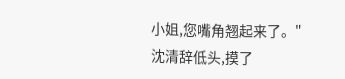小姐,您嘴角翘起来了。"
沈清辞低头,摸了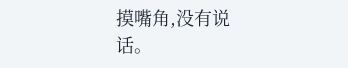摸嘴角,没有说话。